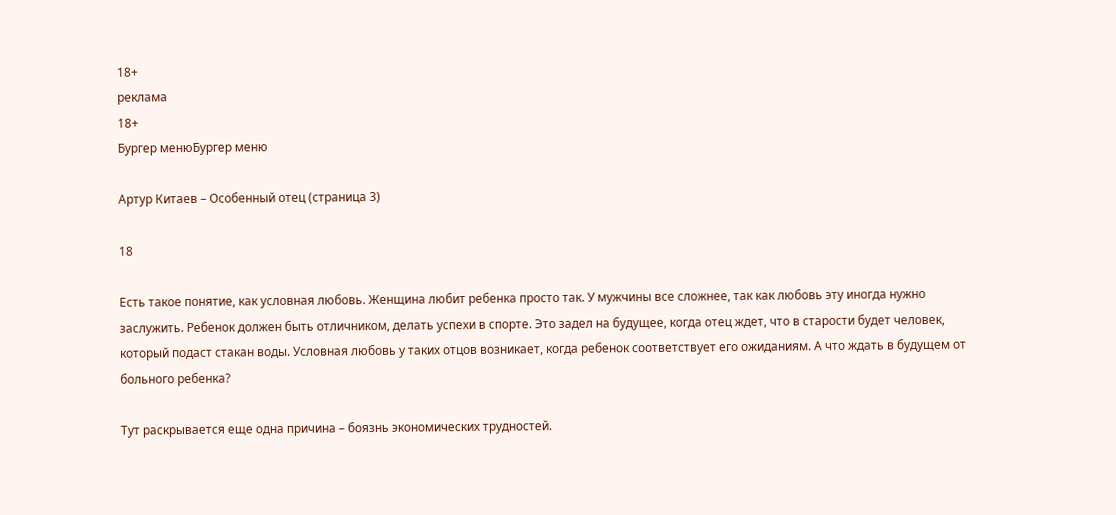18+
реклама
18+
Бургер менюБургер меню

Артур Китаев – Особенный отец (страница 3)

18

Есть такое понятие, как условная любовь. Женщина любит ребенка просто так. У мужчины все сложнее, так как любовь эту иногда нужно заслужить. Ребенок должен быть отличником, делать успехи в спорте. Это задел на будущее, когда отец ждет, что в старости будет человек, который подаст стакан воды. Условная любовь у таких отцов возникает, когда ребенок соответствует его ожиданиям. А что ждать в будущем от больного ребенка?

Тут раскрывается еще одна причина – боязнь экономических трудностей.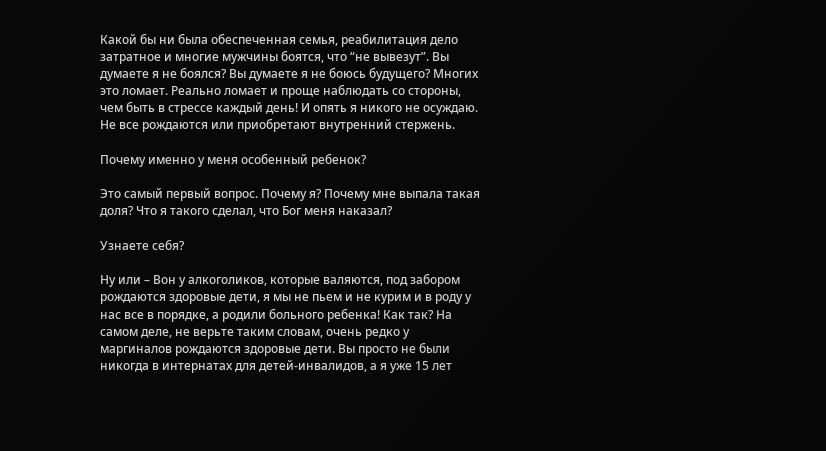Какой бы ни была обеспеченная семья, реабилитация дело затратное и многие мужчины боятся, что “не вывезут”. Вы думаете я не боялся? Вы думаете я не боюсь будущего? Многих это ломает. Реально ломает и проще наблюдать со стороны, чем быть в стрессе каждый день! И опять я никого не осуждаю. Не все рождаются или приобретают внутренний стержень.

Почему именно у меня особенный ребенок?

Это самый первый вопрос. Почему я? Почему мне выпала такая доля? Что я такого сделал, что Бог меня наказал?

Узнаете себя?

Ну или – Вон у алкоголиков, которые валяются, под забором рождаются здоровые дети, я мы не пьем и не курим и в роду у нас все в порядке, а родили больного ребенка! Как так? На самом деле, не верьте таким словам, очень редко у маргиналов рождаются здоровые дети. Вы просто не были никогда в интернатах для детей-инвалидов, а я уже 15 лет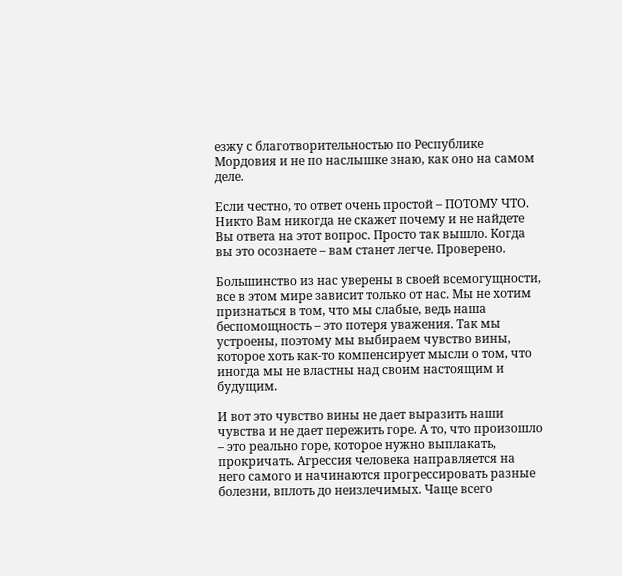езжу с благотворительностью по Республике Мордовия и не по наслышке знаю, как оно на самом деле.

Если честно, то ответ очень простой – ПОТОМУ ЧТО. Никто Вам никогда не скажет почему и не найдете Вы ответа на этот вопрос. Просто так вышло. Когда вы это осознаете – вам станет легче. Проверено.

Большинство из нас уверены в своей всемогущности, все в этом мире зависит только от нас. Мы не хотим признаться в том, что мы слабые, ведь наша беспомощность – это потеря уважения. Так мы устроены, поэтому мы выбираем чувство вины, которое хоть как-то компенсирует мысли о том, что иногда мы не властны над своим настоящим и будущим.

И вот это чувство вины не дает выразить наши чувства и не дает пережить горе. А то, что произошло – это реально горе, которое нужно выплакать, прокричать. Агрессия человека направляется на него самого и начинаются прогрессировать разные болезни, вплоть до неизлечимых. Чаще всего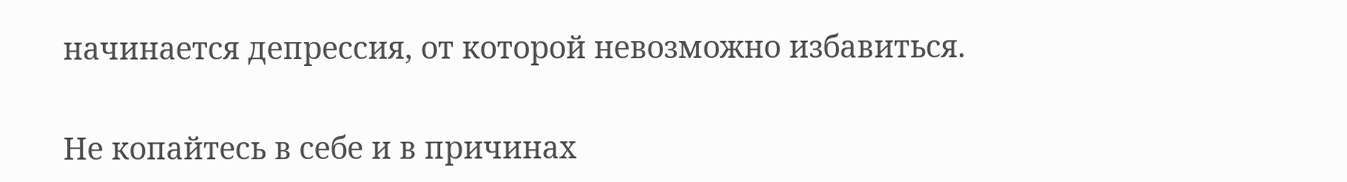начинается депрессия, от которой невозможно избавиться.

Не копайтесь в себе и в причинах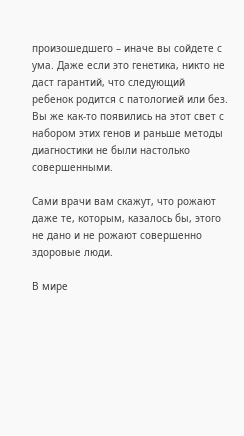произошедшего – иначе вы сойдете с ума. Даже если это генетика, никто не даст гарантий, что следующий ребенок родится с патологией или без. Вы же как-то появились на этот свет с набором этих генов и раньше методы диагностики не были настолько совершенными.

Сами врачи вам скажут, что рожают даже те, которым, казалось бы, этого не дано и не рожают совершенно здоровые люди.

В мире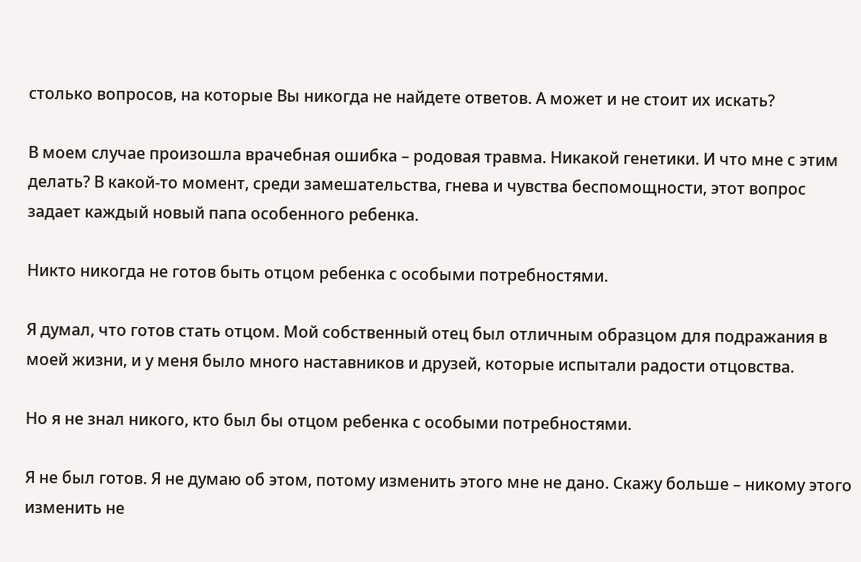столько вопросов, на которые Вы никогда не найдете ответов. А может и не стоит их искать?

В моем случае произошла врачебная ошибка – родовая травма. Никакой генетики. И что мне с этим делать? В какой-то момент, среди замешательства, гнева и чувства беспомощности, этот вопрос задает каждый новый папа особенного ребенка.

Никто никогда не готов быть отцом ребенка с особыми потребностями.

Я думал, что готов стать отцом. Мой собственный отец был отличным образцом для подражания в моей жизни, и у меня было много наставников и друзей, которые испытали радости отцовства.

Но я не знал никого, кто был бы отцом ребенка с особыми потребностями.

Я не был готов. Я не думаю об этом, потому изменить этого мне не дано. Скажу больше – никому этого изменить не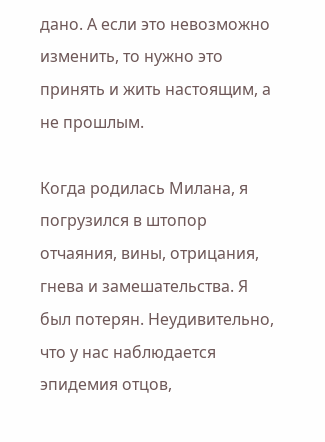дано. А если это невозможно изменить, то нужно это принять и жить настоящим, а не прошлым.

Когда родилась Милана, я погрузился в штопор отчаяния, вины, отрицания, гнева и замешательства. Я был потерян. Неудивительно, что у нас наблюдается эпидемия отцов,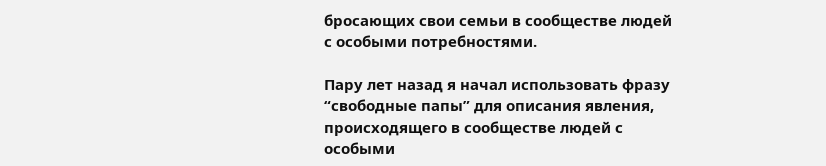бросающих свои семьи в сообществе людей с особыми потребностями.

Пару лет назад я начал использовать фразу “свободные папы” для описания явления, происходящего в сообществе людей с особыми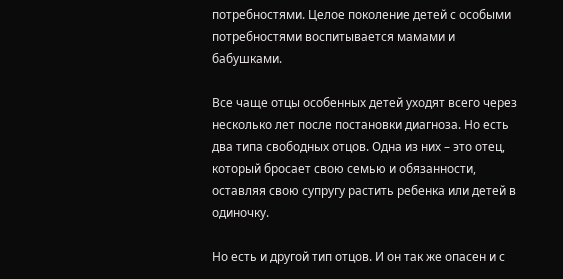потребностями. Целое поколение детей с особыми потребностями воспитывается мамами и бабушками.

Все чаще отцы особенных детей уходят всего через несколько лет после постановки диагноза. Но есть два типа свободных отцов. Одна из них – это отец, который бросает свою семью и обязанности, оставляя свою супругу растить ребенка или детей в одиночку.

Но есть и другой тип отцов. И он так же опасен и с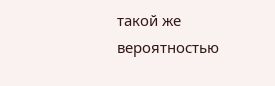такой же вероятностью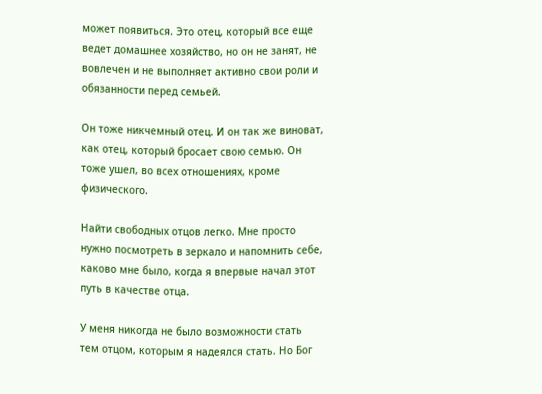может появиться. Это отец, который все еще ведет домашнее хозяйство, но он не занят, не вовлечен и не выполняет активно свои роли и обязанности перед семьей.

Он тоже никчемный отец. И он так же виноват, как отец, который бросает свою семью. Он тоже ушел, во всех отношениях, кроме физического.

Найти свободных отцов легко. Мне просто нужно посмотреть в зеркало и напомнить себе, каково мне было, когда я впервые начал этот путь в качестве отца.

У меня никогда не было возможности стать тем отцом, которым я надеялся стать. Но Бог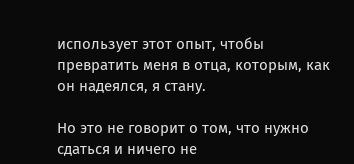использует этот опыт, чтобы превратить меня в отца, которым, как он надеялся, я стану.

Но это не говорит о том, что нужно сдаться и ничего не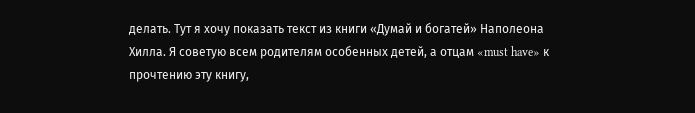делать. Тут я хочу показать текст из книги «Думай и богатей» Наполеона Хилла. Я советую всем родителям особенных детей, а отцам «must have» к прочтению эту книгу,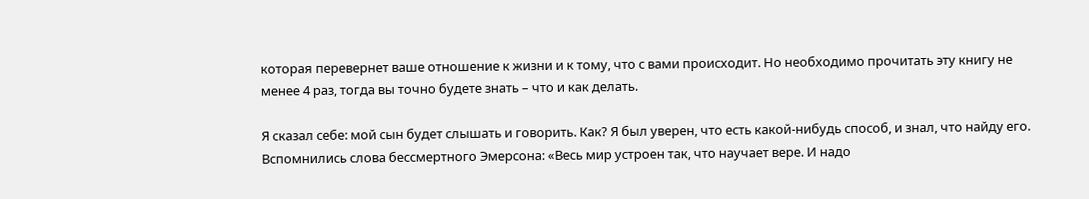которая перевернет ваше отношение к жизни и к тому, что с вами происходит. Но необходимо прочитать эту книгу не менее 4 раз, тогда вы точно будете знать – что и как делать.

Я сказал себе: мой сын будет слышать и говорить. Как? Я был уверен, что есть какой-нибудь способ, и знал, что найду его. Вспомнились слова бессмертного Эмерсона: «Весь мир устроен так, что научает вере. И надо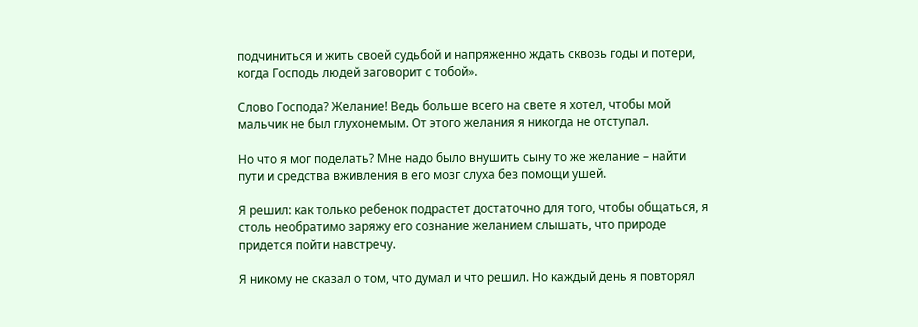подчиниться и жить своей судьбой и напряженно ждать сквозь годы и потери, когда Господь людей заговорит с тобой».

Слово Господа? Желание! Ведь больше всего на свете я хотел, чтобы мой мальчик не был глухонемым. От этого желания я никогда не отступал.

Но что я мог поделать? Мне надо было внушить сыну то же желание – найти пути и средства вживления в его мозг слуха без помощи ушей.

Я решил: как только ребенок подрастет достаточно для того, чтобы общаться, я столь необратимо заряжу его сознание желанием слышать, что природе придется пойти навстречу.

Я никому не сказал о том, что думал и что решил. Но каждый день я повторял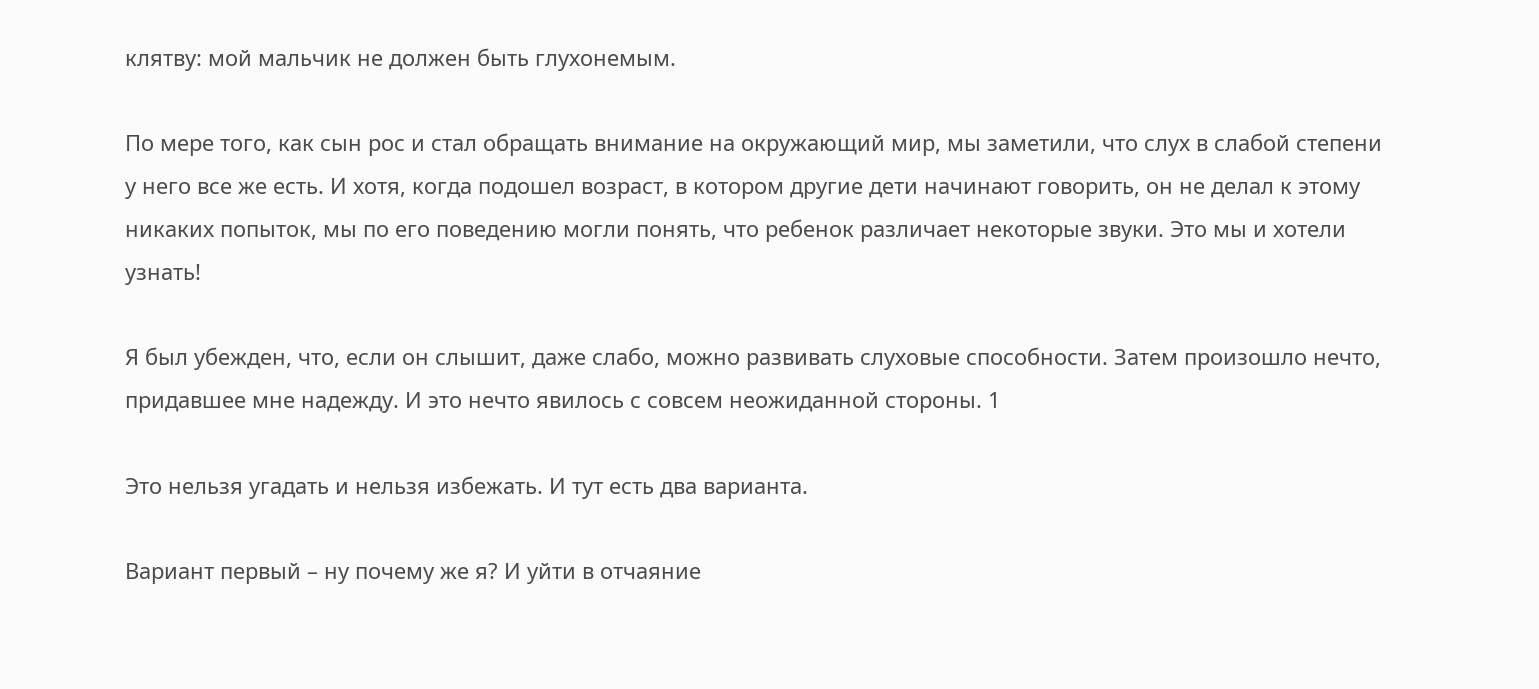клятву: мой мальчик не должен быть глухонемым.

По мере того, как сын рос и стал обращать внимание на окружающий мир, мы заметили, что слух в слабой степени у него все же есть. И хотя, когда подошел возраст, в котором другие дети начинают говорить, он не делал к этому никаких попыток, мы по его поведению могли понять, что ребенок различает некоторые звуки. Это мы и хотели узнать!

Я был убежден, что, если он слышит, даже слабо, можно развивать слуховые способности. Затем произошло нечто, придавшее мне надежду. И это нечто явилось с совсем неожиданной стороны. 1

Это нельзя угадать и нельзя избежать. И тут есть два варианта.

Вариант первый – ну почему же я? И уйти в отчаяние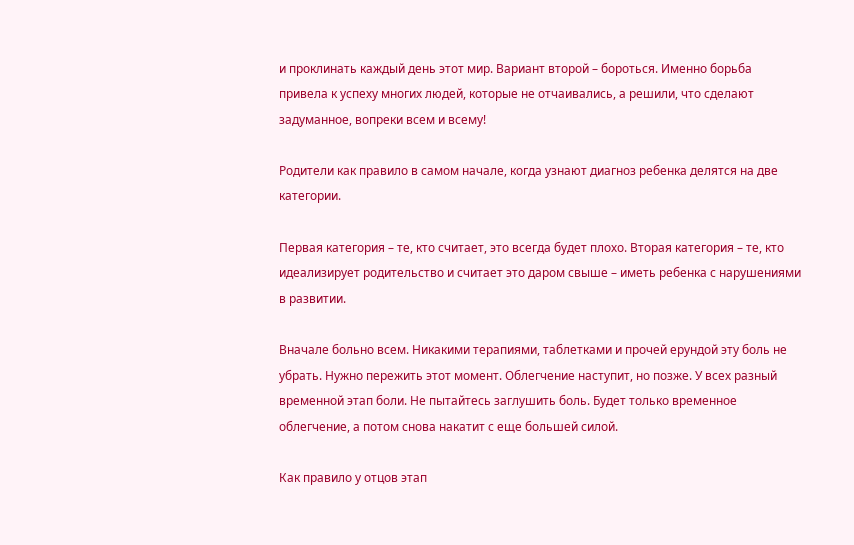и проклинать каждый день этот мир. Вариант второй – бороться. Именно борьба привела к успеху многих людей, которые не отчаивались, а решили, что сделают задуманное, вопреки всем и всему!

Родители как правило в самом начале, когда узнают диагноз ребенка делятся на две категории.

Первая категория – те, кто считает, это всегда будет плохо. Вторая категория – те, кто идеализирует родительство и считает это даром свыше – иметь ребенка с нарушениями в развитии.

Вначале больно всем. Никакими терапиями, таблетками и прочей ерундой эту боль не убрать. Нужно пережить этот момент. Облегчение наступит, но позже. У всех разный временной этап боли. Не пытайтесь заглушить боль. Будет только временное облегчение, а потом снова накатит с еще большей силой.

Как правило у отцов этап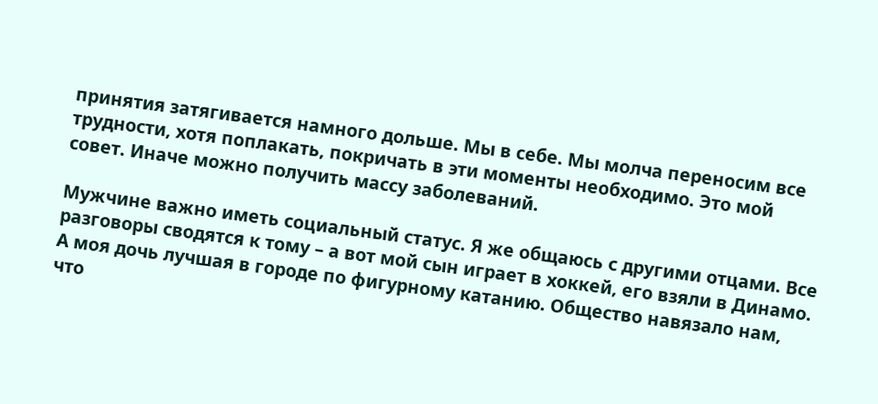принятия затягивается намного дольше. Мы в себе. Мы молча переносим все трудности, хотя поплакать, покричать в эти моменты необходимо. Это мой совет. Иначе можно получить массу заболеваний.

Мужчине важно иметь социальный статус. Я же общаюсь с другими отцами. Все разговоры сводятся к тому – а вот мой сын играет в хоккей, его взяли в Динамо. А моя дочь лучшая в городе по фигурному катанию. Общество навязало нам, что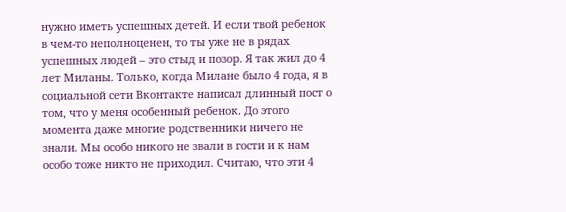нужно иметь успешных детей. И если твой ребенок в чем-то неполноценен, то ты уже не в рядах успешных людей – это стыд и позор. Я так жил до 4 лет Миланы. Только, когда Милане было 4 года, я в социальной сети Вконтакте написал длинный пост о том, что у меня особенный ребенок. До этого момента даже многие родственники ничего не знали. Мы особо никого не звали в гости и к нам особо тоже никто не приходил. Считаю, что эти 4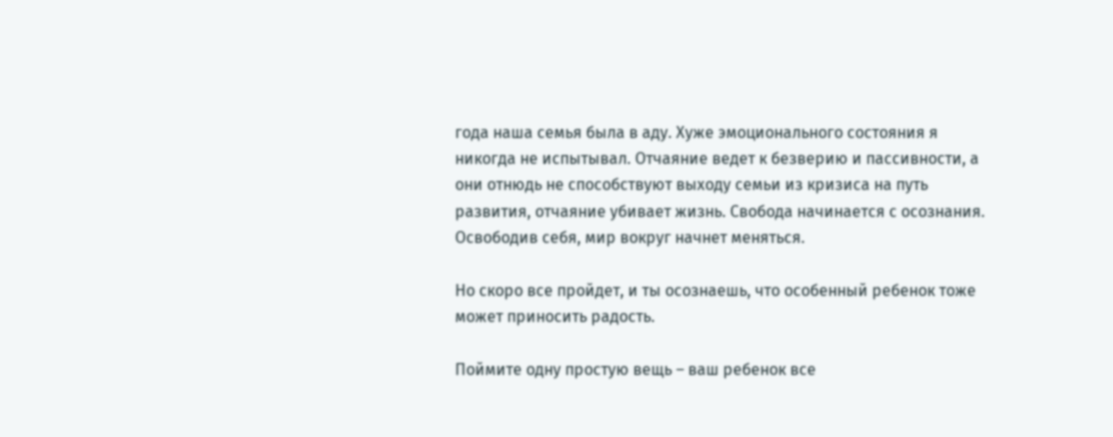года наша семья была в аду. Хуже эмоционального состояния я никогда не испытывал. Отчаяние ведет к безверию и пассивности, а они отнюдь не способствуют выходу семьи из кризиса на путь развития, отчаяние убивает жизнь. Свобода начинается с осознания. Освободив себя, мир вокруг начнет меняться.

Но скоро все пройдет, и ты осознаешь, что особенный ребенок тоже может приносить радость.

Поймите одну простую вещь – ваш ребенок все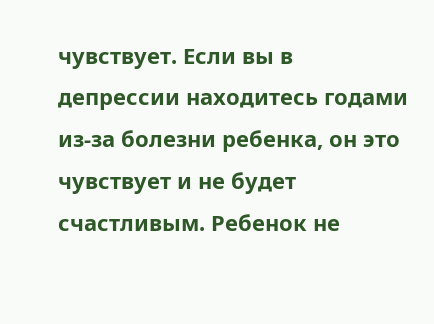чувствует. Если вы в депрессии находитесь годами из-за болезни ребенка, он это чувствует и не будет счастливым. Ребенок не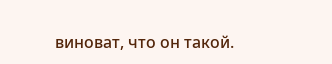виноват, что он такой.